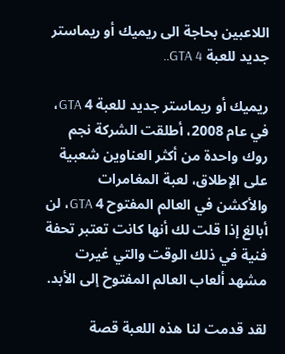اللاعبين بحاجة الى ريميك أو ريماستر جديد للعبة GTA 4..

ريميك أو ريماستر جديد للعبة GTA 4، في عام 2008، أطلقت الشركة نجم روك واحدة من أكثر العناوين شعبية على الإطلاق، لعبة المغامرات والأكشن في العالم المفتوح GTA 4، لن أبالغ إذا قلت لك أنها كانت تعتبر تحفة فنية في ذلك الوقت والتي غيرت مشهد ألعاب العالم المفتوح إلى الأبد.

لقد قدمت لنا هذه اللعبة قصة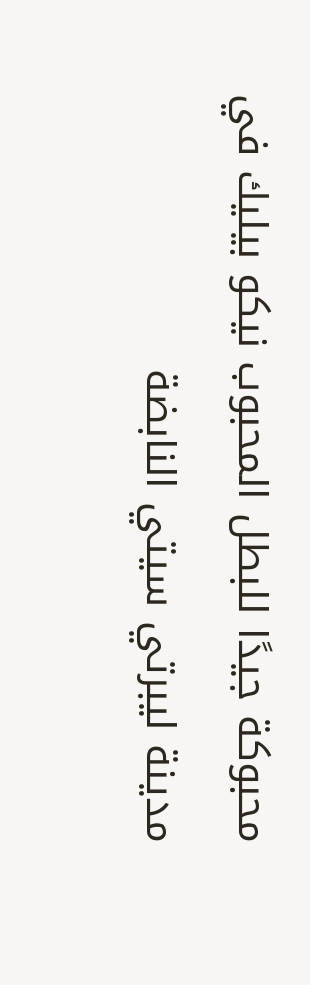محبوكة جيدًا للبطل المحبوب نيكو بيليك في مدينة ليبرتي سيتي النابضة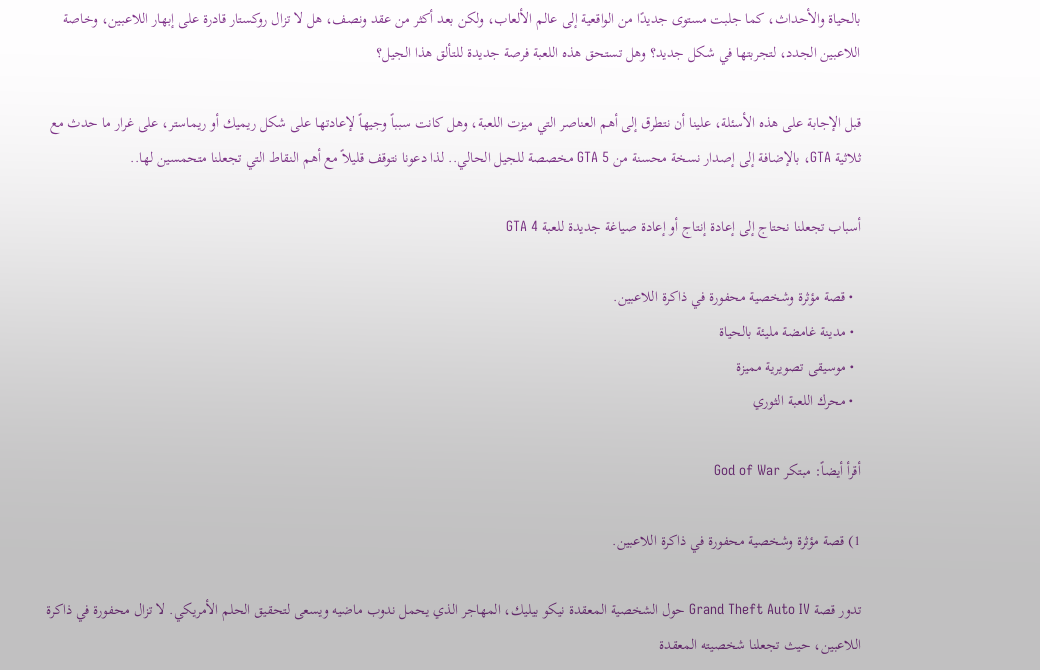بالحياة والأحداث، كما جلبت مستوى جديدًا من الواقعية إلى عالم الألعاب، ولكن بعد أكثر من عقد ونصف، هل لا تزال روكستار قادرة على إبهار اللاعبين، وخاصة اللاعبين الجدد، لتجربتها في شكل جديد؟ وهل تستحق هذه اللعبة فرصة جديدة للتألق هذا الجيل؟

قبل الإجابة على هذه الأسئلة، علينا أن نتطرق إلى أهم العناصر التي ميزت اللعبة، وهل كانت سبباً وجيهاً لإعادتها على شكل ريميك أو ريماستر، على غرار ما حدث مع ثلاثية GTA، بالإضافة إلى إصدار نسخة محسنة من GTA 5 مخصصة للجيل الحالي.. لذا دعونا نتوقف قليلاً مع أهم النقاط التي تجعلنا متحمسين لها..

أسباب تجعلنا نحتاج إلى إعادة إنتاج أو إعادة صياغة جديدة للعبة GTA 4

  • قصة مؤثرة وشخصية محفورة في ذاكرة اللاعبين.
  • مدينة غامضة مليئة بالحياة
  • موسيقى تصويرية مميزة
  • محرك اللعبة الثوري

أقرأ أيضاً: مبتكر God of War

1) قصة مؤثرة وشخصية محفورة في ذاكرة اللاعبين.

تدور قصة Grand Theft Auto IV حول الشخصية المعقدة نيكو بيليك، المهاجر الذي يحمل ندوب ماضيه ويسعى لتحقيق الحلم الأمريكي. لا تزال محفورة في ذاكرة اللاعبين، حيث تجعلنا شخصيته المعقدة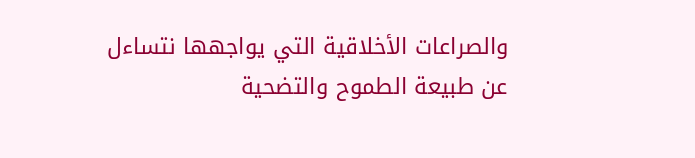والصراعات الأخلاقية التي يواجهها نتساءل عن طبيعة الطموح والتضحية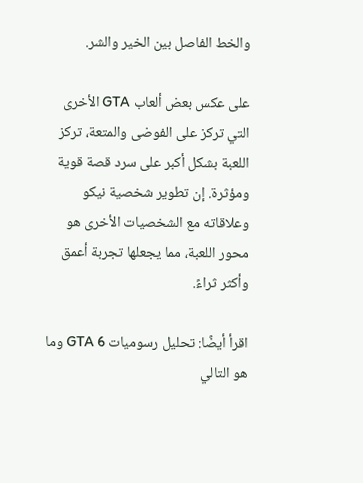والخط الفاصل بين الخير والشر.

على عكس بعض ألعاب GTA الأخرى التي تركز على الفوضى والمتعة، تركز اللعبة بشكل أكبر على سرد قصة قوية ومؤثرة. إن تطوير شخصية نيكو وعلاقاته مع الشخصيات الأخرى هو محور اللعبة، مما يجعلها تجربة أعمق وأكثر ثراءً.

اقرأ أيضًا: تحليل رسوميات GTA 6 وما هو التالي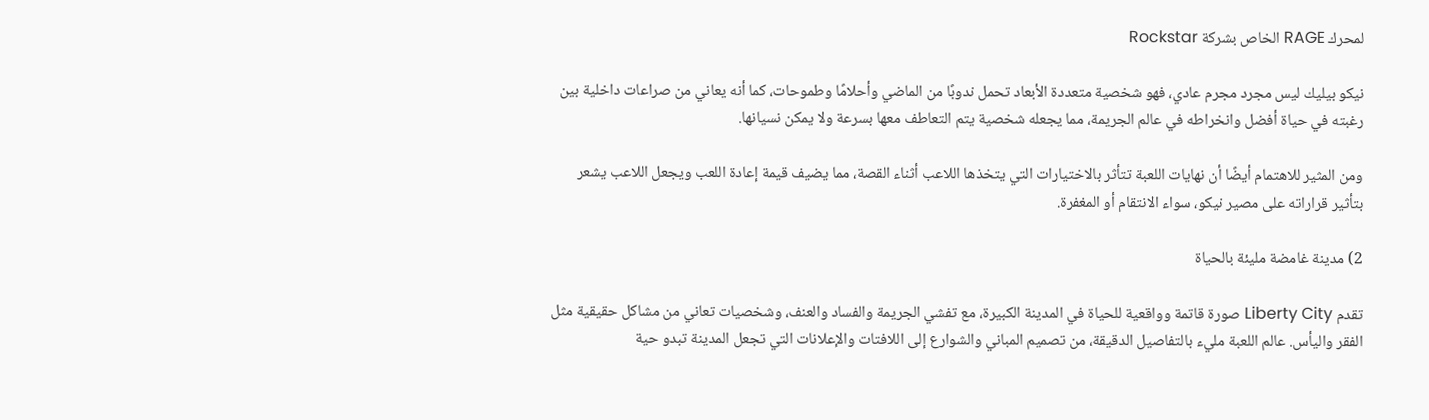لمحرك RAGE الخاص بشركة Rockstar

نيكو بيليك ليس مجرد مجرم عادي، فهو شخصية متعددة الأبعاد تحمل ندوبًا من الماضي وأحلامًا وطموحات، كما أنه يعاني من صراعات داخلية بين رغبته في حياة أفضل وانخراطه في عالم الجريمة، مما يجعله شخصية يتم التعاطف معها بسرعة ولا يمكن نسيانها.

ومن المثير للاهتمام أيضًا أن نهايات اللعبة تتأثر بالاختيارات التي يتخذها اللاعب أثناء القصة، مما يضيف قيمة إعادة اللعب ويجعل اللاعب يشعر بتأثير قراراته على مصير نيكو، سواء الانتقام أو المغفرة.

2) مدينة غامضة مليئة بالحياة

تقدم Liberty City صورة قاتمة وواقعية للحياة في المدينة الكبيرة، مع تفشي الجريمة والفساد والعنف، وشخصيات تعاني من مشاكل حقيقية مثل الفقر واليأس. عالم اللعبة مليء بالتفاصيل الدقيقة، من تصميم المباني والشوارع إلى اللافتات والإعلانات التي تجعل المدينة تبدو حية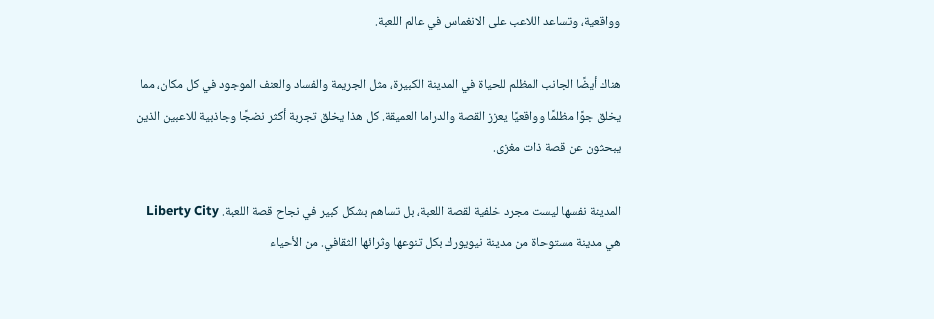وواقعية، وتساعد اللاعب على الانغماس في عالم اللعبة.

هناك أيضًا الجانب المظلم للحياة في المدينة الكبيرة، مثل الجريمة والفساد والعنف الموجود في كل مكان، مما يخلق جوًا مظلمًا وواقعيًا يعزز القصة والدراما العميقة. كل هذا يخلق تجربة أكثر نضجًا وجاذبية للاعبين الذين يبحثون عن قصة ذات مغزى.

المدينة نفسها ليست مجرد خلفية لقصة اللعبة، بل تساهم بشكل كبير في نجاح قصة اللعبة. Liberty City هي مدينة مستوحاة من مدينة نيويورك بكل تنوعها وثرائها الثقافي. من الأحياء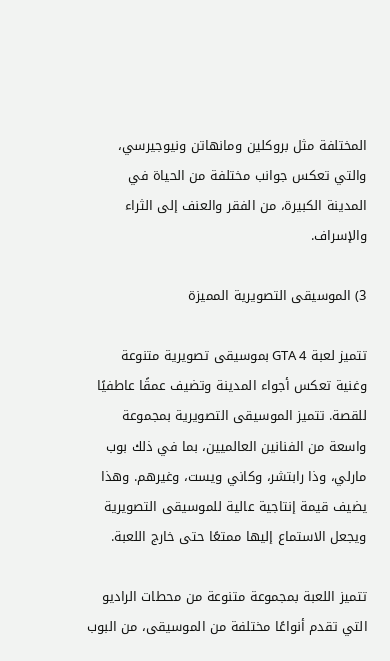المختلفة مثل بروكلين ومانهاتن ونيوجيرسي، والتي تعكس جوانب مختلفة من الحياة في المدينة الكبيرة، من الفقر والعنف إلى الثراء والإسراف.

3) الموسيقى التصويرية المميزة

تتميز لعبة GTA 4 بموسيقى تصويرية متنوعة وغنية تعكس أجواء المدينة وتضيف عمقًا عاطفيًا للقصة. تتميز الموسيقى التصويرية بمجموعة واسعة من الفنانين العالميين، بما في ذلك بوب مارلي، وذا رابتشر، وكاني ويست، وغيرهم. وهذا يضيف قيمة إنتاجية عالية للموسيقى التصويرية ويجعل الاستماع إليها ممتعًا حتى خارج اللعبة.

تتميز اللعبة بمجموعة متنوعة من محطات الراديو التي تقدم أنواعًا مختلفة من الموسيقى، من البوب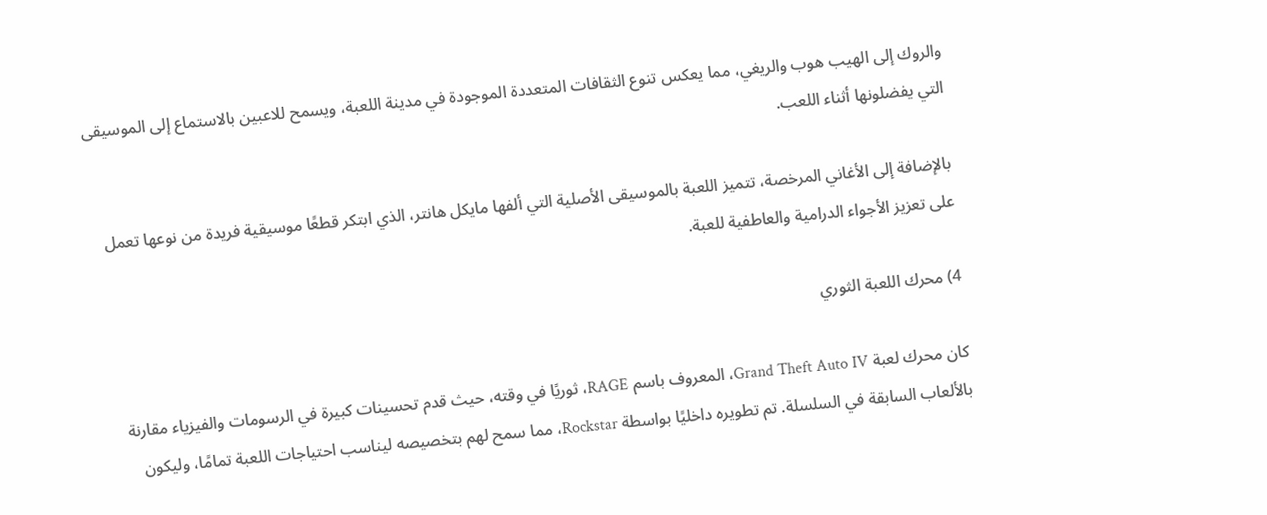والروك إلى الهيب هوب والريغي، مما يعكس تنوع الثقافات المتعددة الموجودة في مدينة اللعبة، ويسمح للاعبين بالاستماع إلى الموسيقى التي يفضلونها أثناء اللعب.

بالإضافة إلى الأغاني المرخصة، تتميز اللعبة بالموسيقى الأصلية التي ألفها مايكل هانتر، الذي ابتكر قطعًا موسيقية فريدة من نوعها تعمل على تعزيز الأجواء الدرامية والعاطفية للعبة.

4) محرك اللعبة الثوري

كان محرك لعبة Grand Theft Auto IV، المعروف باسم RAGE، ثوريًا في وقته، حيث قدم تحسينات كبيرة في الرسومات والفيزياء مقارنة بالألعاب السابقة في السلسلة. تم تطويره داخليًا بواسطة Rockstar، مما سمح لهم بتخصيصه ليناسب احتياجات اللعبة تمامًا، وليكون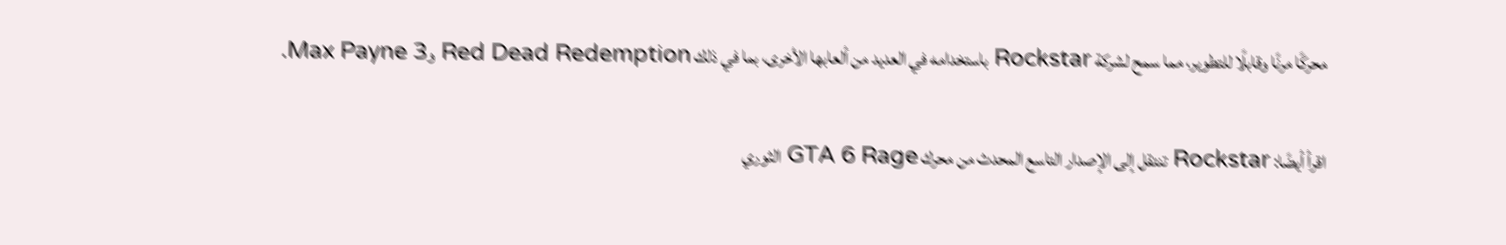محركًا مرنًا وقابلًا للتطوير، مما سمح لشركة Rockstar باستخدامه في العديد من ألعابها الأخرى، بما في ذلك Red Dead Redemption وMax Payne 3.

اقرأ أيضًا: Rockstar تنتقل إلى الإصدار التاسع المحدث من محرك GTA 6 Rage الثوري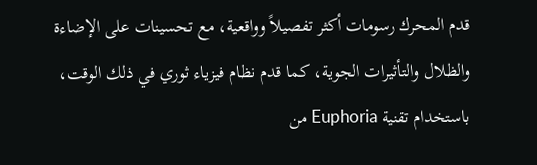قدم المحرك رسومات أكثر تفصيلاً وواقعية، مع تحسينات على الإضاءة والظلال والتأثيرات الجوية، كما قدم نظام فيزياء ثوري في ذلك الوقت، باستخدام تقنية Euphoria من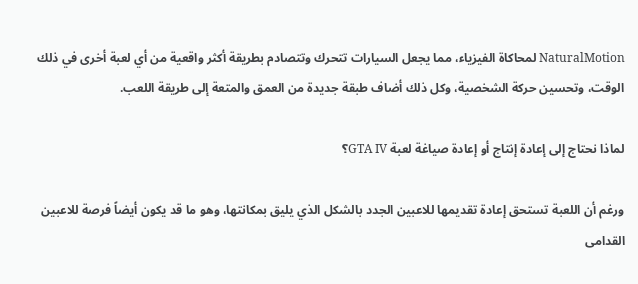NaturalMotion لمحاكاة الفيزياء، مما يجعل السيارات تتحرك وتتصادم بطريقة أكثر واقعية من أي لعبة أخرى في ذلك الوقت، وتحسين حركة الشخصية، وكل ذلك أضاف طبقة جديدة من العمق والمتعة إلى طريقة اللعب.

لماذا نحتاج إلى إعادة إنتاج أو إعادة صياغة لعبة GTA IV؟

ورغم أن اللعبة تستحق إعادة تقديمها للاعبين الجدد بالشكل الذي يليق بمكانتها، وهو ما قد يكون أيضاً فرصة للاعبين القدامى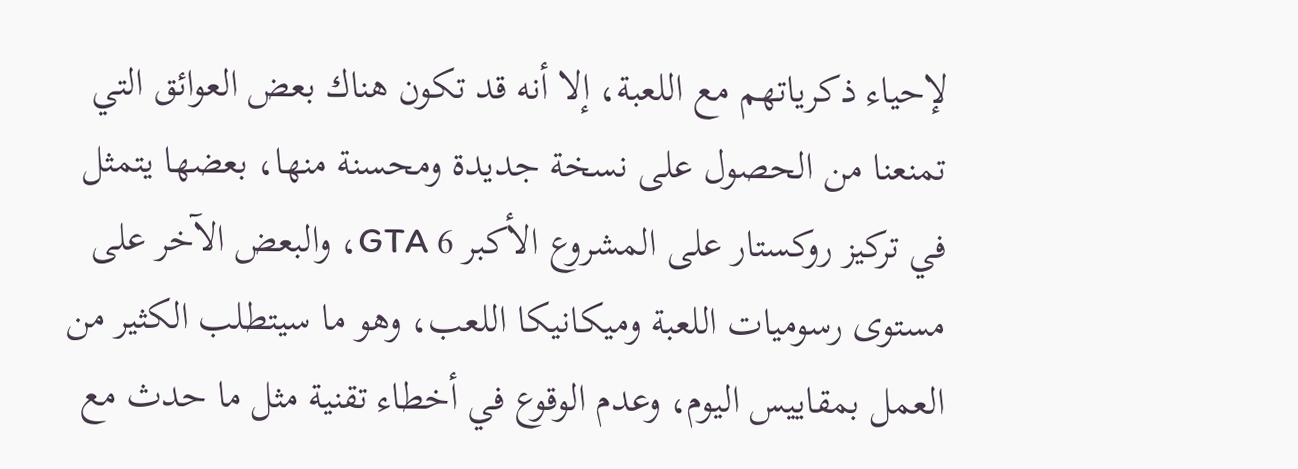لإحياء ذكرياتهم مع اللعبة، إلا أنه قد تكون هناك بعض العوائق التي تمنعنا من الحصول على نسخة جديدة ومحسنة منها، بعضها يتمثل في تركيز روكستار على المشروع الأكبر GTA 6، والبعض الآخر على مستوى رسوميات اللعبة وميكانيكا اللعب، وهو ما سيتطلب الكثير من العمل بمقاييس اليوم، وعدم الوقوع في أخطاء تقنية مثل ما حدث مع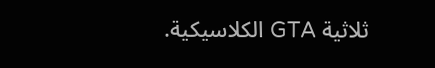ثلاثية GTA الكلاسيكية.